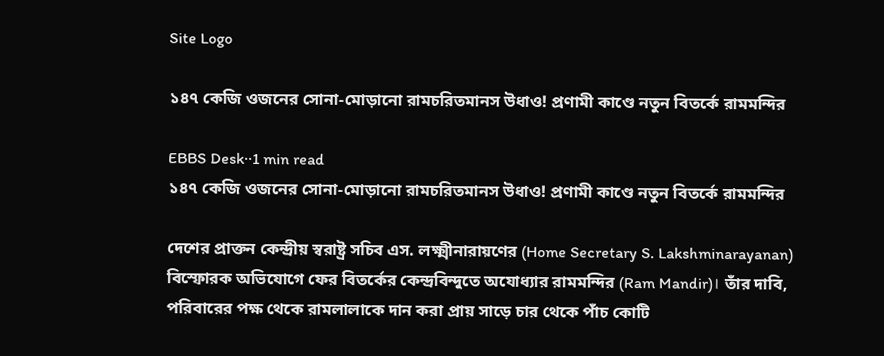Site Logo

১৪৭ কেজি ওজনের সোনা-মোড়ানো রামচরিতমানস উধাও! প্রণামী কাণ্ডে নতুন বিতর্কে রামমন্দির

EBBS Desk··1 min read
১৪৭ কেজি ওজনের সোনা-মোড়ানো রামচরিতমানস উধাও! প্রণামী কাণ্ডে নতুন বিতর্কে রামমন্দির

দেশের প্রাক্তন কেন্দ্রীয় স্বরাষ্ট্র সচিব এস. লক্ষ্মীনারায়ণের (Home Secretary S. Lakshminarayanan) বিস্ফোরক অভিযোগে ফের বিতর্কের কেন্দ্রবিন্দুতে অযোধ্যার রামমন্দির (Ram Mandir)। তাঁর দাবি, পরিবারের পক্ষ থেকে রামলালাকে দান করা প্রায় সাড়ে চার থেকে পাঁচ কোটি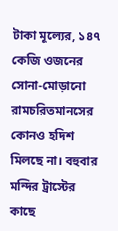টাকা মূল্যের, ১৪৭ কেজি ওজনের সোনা-মোড়ানো রামচরিতমানসের কোনও হদিশ মিলছে না। বহুবার মন্দির ট্রাস্টের কাছে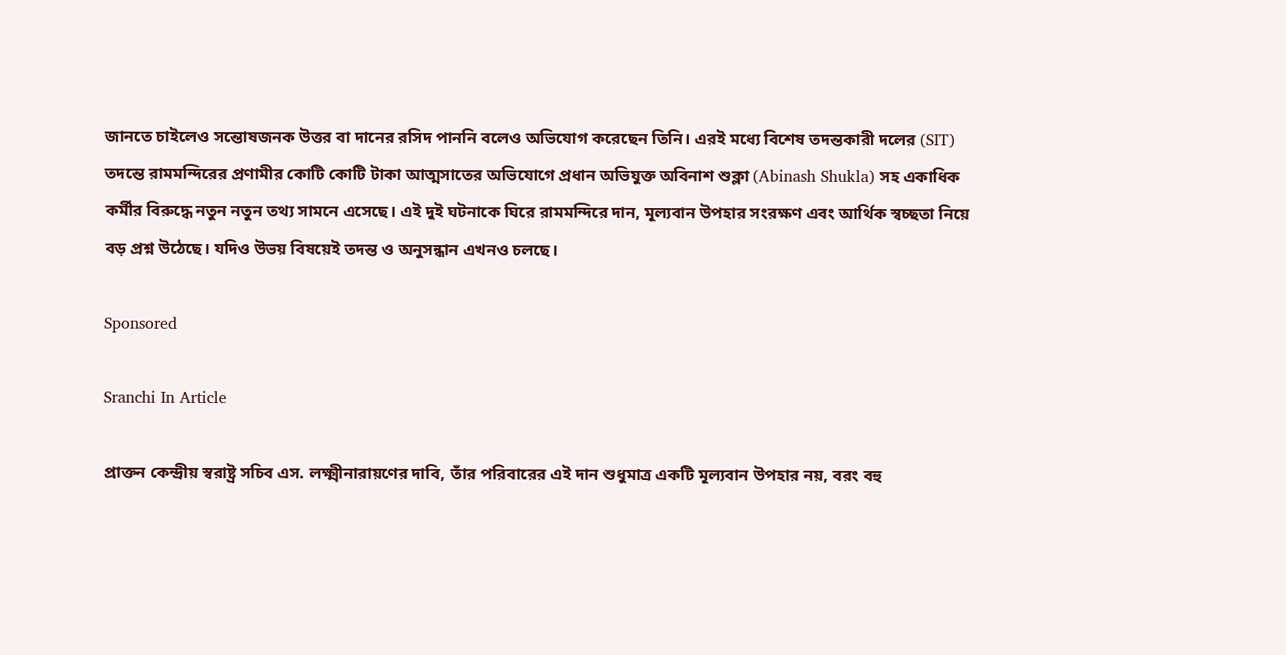জানতে চাইলেও সন্তোষজনক উত্তর বা দানের রসিদ পাননি বলেও অভিযোগ করেছেন তিনি। এরই মধ্যে বিশেষ তদন্তকারী দলের (SIT) তদন্তে রামমন্দিরের প্রণামীর কোটি কোটি টাকা আত্মসাতের অভিযোগে প্রধান অভিযুক্ত অবিনাশ শুক্লা (Abinash Shukla) সহ একাধিক কর্মীর বিরুদ্ধে নতুন নতুন তথ্য সামনে এসেছে। এই দুই ঘটনাকে ঘিরে রামমন্দিরে দান, মূল্যবান উপহার সংরক্ষণ এবং আর্থিক স্বচ্ছতা নিয়ে বড় প্রশ্ন উঠেছে। যদিও উভয় বিষয়েই তদন্ত ও অনুসন্ধান এখনও চলছে।

Sponsored

Sranchi In Article

প্রাক্তন কেন্দ্রীয় স্বরাষ্ট্র সচিব এস. লক্ষ্মীনারায়ণের দাবি, তাঁর পরিবারের এই দান শুধুমাত্র একটি মূল্যবান উপহার নয়, বরং বহু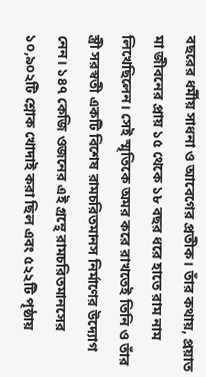বছরের ধর্মীয় সাধনা ও আবেগের প্রতীক। তাঁর কথায়, প্রয়াত মা জীবনের প্রায় ১৫ থেকে ১৮ বছর ধরে হাতে রাম নাম লিখেছিলেন। সেই স্মৃতিকে অমর করে রাখতেই তিনি ও তাঁর স্ত্রী সরস্বতী একটি বিশেষ রামচরিতমানস নির্মাণের উদ্যোগ নেন। ১৪৭ কেজি ওজনের এই গ্রন্থে রামচরিতমানসের ১০,৯০২টি শ্লোক খোদাই করা ছিল এবং ৫২২টি পৃষ্ঠায়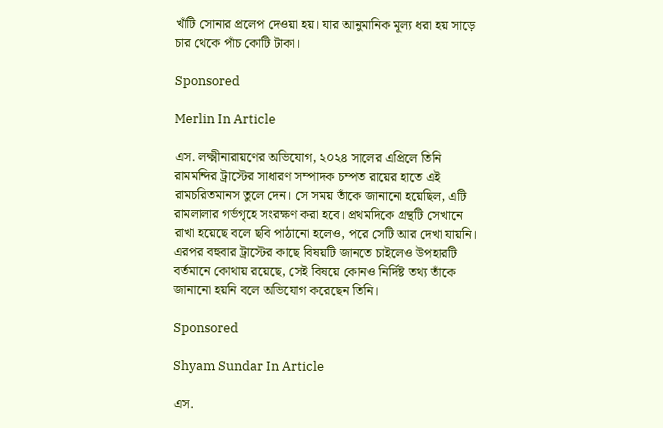খাঁটি সোনার প্রলেপ দেওয়া হয়। যার আনুমানিক মূল্য ধরা হয় সাড়ে চার থেকে পাঁচ কোটি টাকা।

Sponsored

Merlin In Article

এস. লক্ষ্মীনারায়ণের অভিযোগ, ২০২৪ সালের এপ্রিলে তিনি রামমন্দির ট্রাস্টের সাধারণ সম্পাদক চম্পত রায়ের হাতে এই রামচরিতমানস তুলে দেন। সে সময় তাঁকে জানানো হয়েছিল, এটি রামলালার গর্ভগৃহে সংরক্ষণ করা হবে। প্রথমদিকে গ্রন্থটি সেখানে রাখা হয়েছে বলে ছবি পাঠানো হলেও, পরে সেটি আর দেখা যায়নি। এরপর বহুবার ট্রাস্টের কাছে বিষয়টি জানতে চাইলেও উপহারটি বর্তমানে কোথায় রয়েছে, সেই বিষয়ে কোনও নির্দিষ্ট তথ্য তাঁকে জানানো হয়নি বলে অভিযোগ করেছেন তিনি।

Sponsored

Shyam Sundar In Article

এস.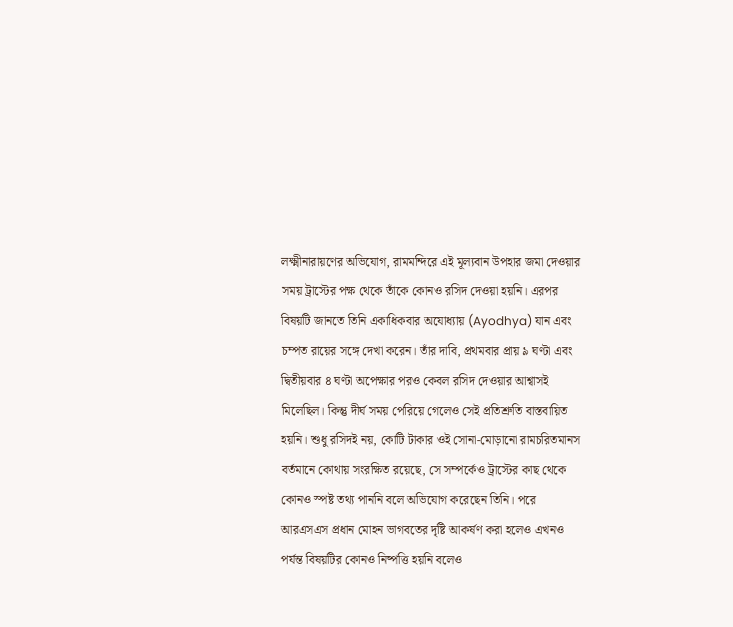লক্ষ্মীনারায়ণের অভিযোগ, রামমন্দিরে এই মূল্যবান উপহার জমা দেওয়ার সময় ট্রাস্টের পক্ষ থেকে তাঁকে কোনও রসিদ দেওয়া হয়নি। এরপর বিষয়টি জানতে তিনি একাধিকবার অযোধ্যায় (Ayodhya) যান এবং চম্পত রায়ের সঙ্গে দেখা করেন। তাঁর দাবি, প্রথমবার প্রায় ৯ ঘণ্টা এবং দ্বিতীয়বার ৪ ঘণ্টা অপেক্ষার পরও কেবল রসিদ দেওয়ার আশ্বাসই মিলেছিল। কিন্তু দীর্ঘ সময় পেরিয়ে গেলেও সেই প্রতিশ্রুতি বাস্তবায়িত হয়নি। শুধু রসিদই নয়, কোটি টাকার ওই সোনা-মোড়ানো রামচরিতমানস বর্তমানে কোথায় সংরক্ষিত রয়েছে, সে সম্পর্কেও ট্রাস্টের কাছ থেকে কোনও স্পষ্ট তথ্য পাননি বলে অভিযোগ করেছেন তিনি। পরে আরএসএস প্রধান মোহন ভাগবতের দৃষ্টি আকর্ষণ করা হলেও এখনও পর্যন্ত বিষয়টির কোনও নিষ্পত্তি হয়নি বলেও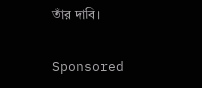তাঁর দাবি।

Sponsored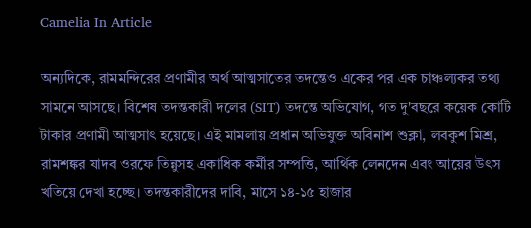Camelia In Article

অন্যদিকে, রামমন্দিরের প্রণামীর অর্থ আত্মসাতের তদন্তেও একের পর এক চাঞ্চল্যকর তথ্য সামনে আসছে। বিশেষ তদন্তকারী দলের (SIT) তদন্তে অভিযোগ, গত দু'বছরে কয়েক কোটি টাকার প্রণামী আত্মসাৎ হয়েছে। এই মামলায় প্রধান অভিযুক্ত অবিনাশ শুক্লা, লবকুশ মিশ্র, রামশঙ্কর যাদব ওরফে তিন্নুসহ একাধিক কর্মীর সম্পত্তি, আর্থিক লেনদেন এবং আয়ের উৎস খতিয়ে দেখা হচ্ছে। তদন্তকারীদের দাবি, মাসে ১৪-১৫ হাজার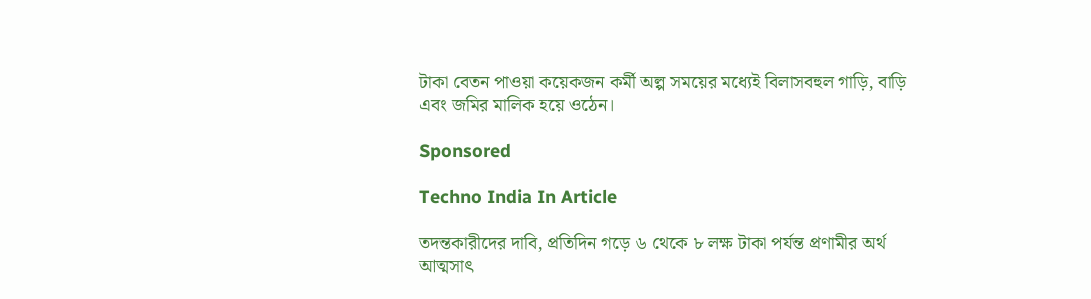টাকা বেতন পাওয়া কয়েকজন কর্মী অল্প সময়ের মধ্যেই বিলাসবহুল গাড়ি, বাড়ি এবং জমির মালিক হয়ে ওঠেন।

Sponsored

Techno India In Article

তদন্তকারীদের দাবি, প্রতিদিন গড়ে ৬ থেকে ৮ লক্ষ টাকা পর্যন্ত প্রণামীর অর্থ আত্মসাৎ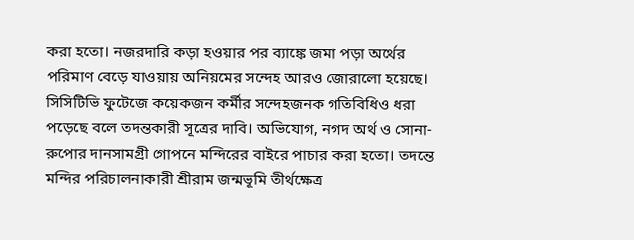করা হতো। নজরদারি কড়া হওয়ার পর ব্যাঙ্কে জমা পড়া অর্থের পরিমাণ বেড়ে যাওয়ায় অনিয়মের সন্দেহ আরও জোরালো হয়েছে। সিসিটিভি ফুটেজে কয়েকজন কর্মীর সন্দেহজনক গতিবিধিও ধরা পড়েছে বলে তদন্তকারী সূত্রের দাবি। অভিযোগ, নগদ অর্থ ও সোনা-রুপোর দানসামগ্রী গোপনে মন্দিরের বাইরে পাচার করা হতো। তদন্তে মন্দির পরিচালনাকারী শ্রীরাম জন্মভূমি তীর্থক্ষেত্র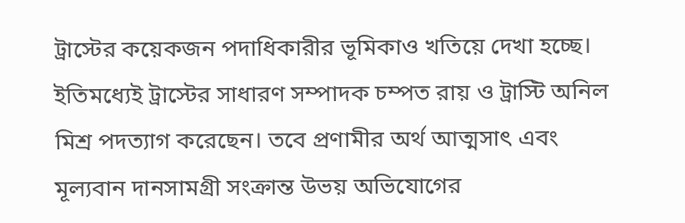ট্রাস্টের কয়েকজন পদাধিকারীর ভূমিকাও খতিয়ে দেখা হচ্ছে। ইতিমধ্যেই ট্রাস্টের সাধারণ সম্পাদক চম্পত রায় ও ট্রাস্টি অনিল মিশ্র পদত্যাগ করেছেন। তবে প্রণামীর অর্থ আত্মসাৎ এবং মূল্যবান দানসামগ্রী সংক্রান্ত উভয় অভিযোগের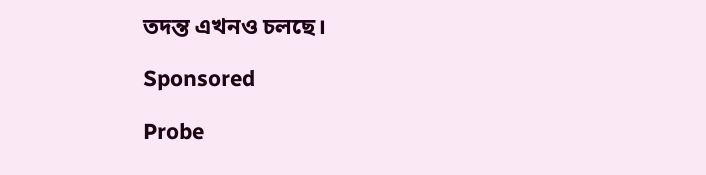তদন্ত এখনও চলছে।

Sponsored

Probe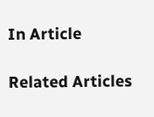In Article

Related Articles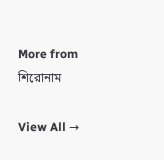More from শিরোনাম

View All →